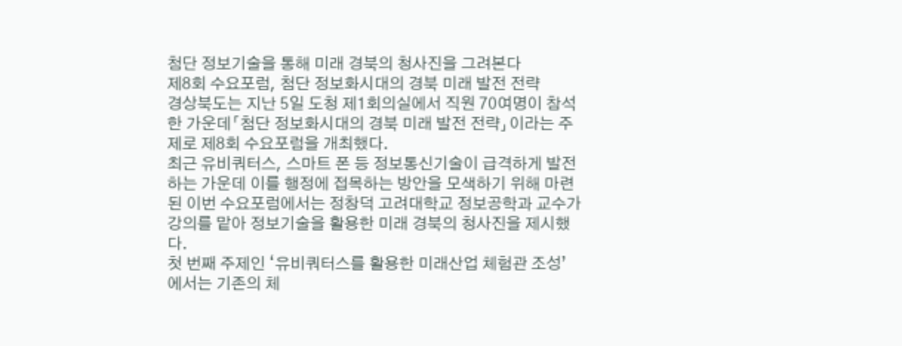첨단 정보기술을 통해 미래 경북의 청사진을 그려본다
제8회 수요포럼, 첨단 정보화시대의 경북 미래 발전 전략
경상북도는 지난 5일 도청 제1회의실에서 직원 70여명이 참석한 가운데「첨단 정보화시대의 경북 미래 발전 전략」이라는 주제로 제8회 수요포럼을 개최했다.
최근 유비쿼터스, 스마트 폰 등 정보통신기술이 급격하게 발전하는 가운데 이를 행정에 접목하는 방안을 모색하기 위해 마련된 이번 수요포럼에서는 정창덕 고려대학교 정보공학과 교수가 강의를 맡아 정보기술을 활용한 미래 경북의 청사진을 제시했다.
첫 번째 주제인 ‘유비쿼터스를 활용한 미래산업 체험관 조성’ 에서는 기존의 체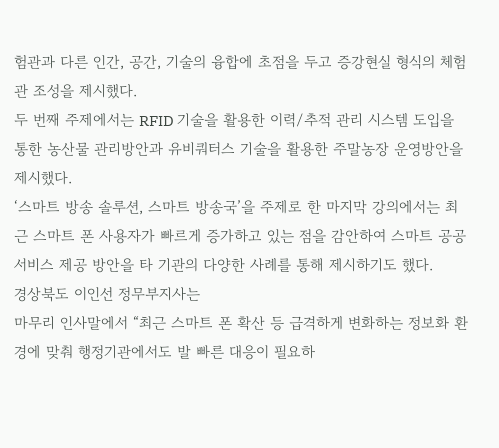험관과 다른 인간, 공간, 기술의 융합에 초점을 두고 증강현실 형식의 체험관 조성을 제시했다.
두 번째 주제에서는 RFID 기술을 활용한 이력/추적 관리 시스템 도입을 통한 농산물 관리방안과 유비쿼터스 기술을 활용한 주말농장 운영방안을 제시했다.
‘스마트 방송 솔루션, 스마트 방송국’을 주제로 한 마지막 강의에서는 최근 스마트 폰 사용자가 빠르게 증가하고 있는 점을 감안하여 스마트 공공서비스 제공 방안을 타 기관의 다양한 사례를 통해 제시하기도 했다.
경상북도 이인선 정무부지사는
마무리 인사말에서 “최근 스마트 폰 확산 등 급격하게 변화하는 정보화 환경에 맞춰 행정기관에서도 발 빠른 대응이 필요하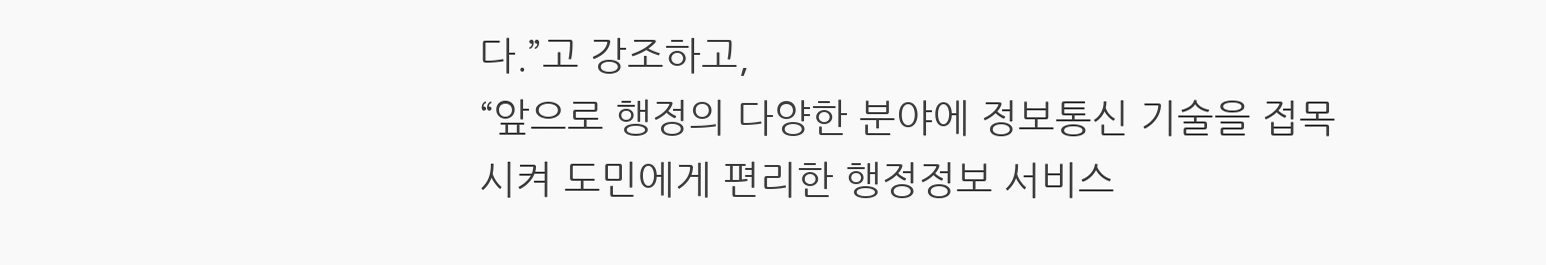다.”고 강조하고,
“앞으로 행정의 다양한 분야에 정보통신 기술을 접목시켜 도민에게 편리한 행정정보 서비스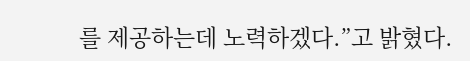를 제공하는데 노력하겠다.”고 밝혔다.